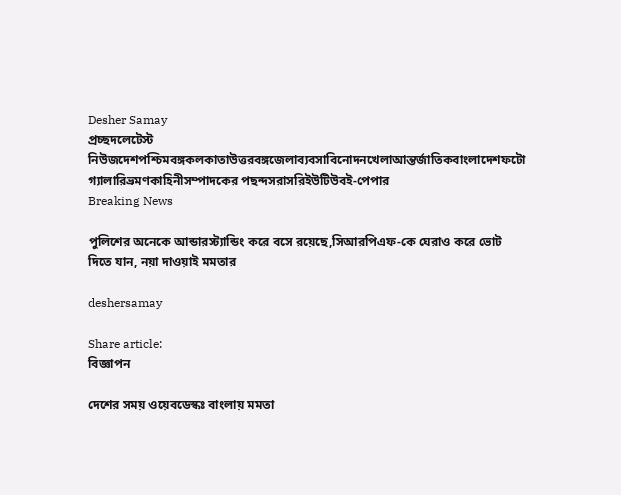Desher Samay
প্রচ্ছদলেটেস্ট নিউজদেশপশ্চিমবঙ্গকলকাতাউত্তরবঙ্গজেলাব্যবসাবিনোদনখেলাআন্তর্জাতিকবাংলাদেশফটো গ্যালারিভ্রমণকাহিনীসম্পাদকের পছন্দসরাসরিইউটিউবই-পেপার
Breaking News

পুলিশের অনেকে আন্ডারস্ট্যান্ডিং করে বসে রয়েছে,সিআরপিএফ-কে ঘেরাও করে ভোট দিতে যান, নয়া দাওয়াই মমতার

deshersamay

Share article:
বিজ্ঞাপন

দেশের সময় ওয়েবডেস্কঃ বাংলায় মমতা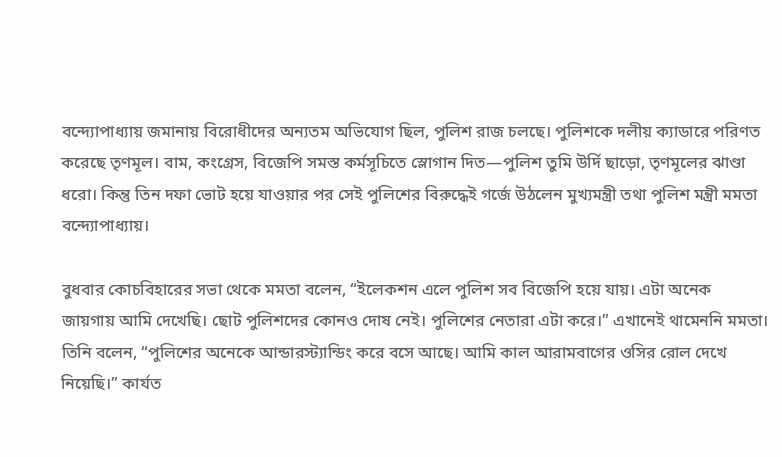বন্দ্যোপাধ্যায় জমানায় বিরোধীদের অন্যতম অভিযোগ ছিল, পুলিশ রাজ চলছে। পুলিশকে দলীয় ক্যাডারে পরিণত করেছে তৃণমূল। বাম, কংগ্রেস, বিজেপি সমস্ত কর্মসূচিতে স্লোগান দিত—পুলিশ তুমি উর্দি ছাড়ো, তৃণমূলের ঝাণ্ডা ধরো। কিন্তু তিন দফা ভোট হয়ে যাওয়ার পর সেই পুলিশের বিরুদ্ধেই গর্জে উঠলেন মুখ্যমন্ত্রী তথা পুলিশ মন্ত্রী মমতা বন্দ্যোপাধ্যায়।

বুধবার কোচবিহারের সভা থেকে মমতা বলেন, “ইলেকশন এলে পুলিশ সব বিজেপি হয়ে যায়। এটা অনেক জায়গায় আমি দেখেছি। ছোট পুলিশদের কোনও দোষ নেই। পুলিশের নেতারা এটা করে।” এখানেই থামেননি মমতা। তিনি বলেন, “পুলিশের অনেকে আন্ডারস্ট্যান্ডিং করে বসে আছে। আমি কাল আরামবাগের ওসির রোল দেখে নিয়েছি।” কার্যত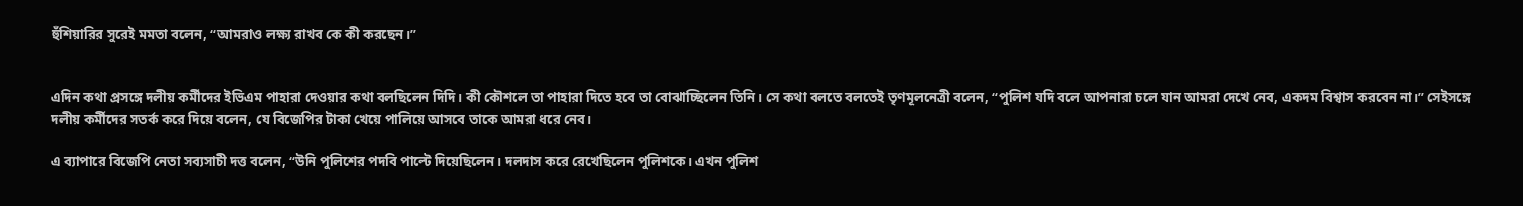হুঁশিয়ারির সুরেই মমতা বলেন, “আমরাও লক্ষ্য রাখব কে কী করছেন।”


এদিন কথা প্রসঙ্গে দলীয় কর্মীদের ইভিএম পাহারা দেওয়ার কথা বলছিলেন দিদি। কী কৌশলে তা পাহারা দিতে হবে তা বোঝাচ্ছিলেন তিনি। সে কথা বলতে বলতেই তৃণমূলনেত্রী বলেন, “পুলিশ যদি বলে আপনারা চলে যান আমরা দেখে নেব, একদম বিশ্বাস করবেন না।” সেইসঙ্গে দলীয় কর্মীদের সতর্ক করে দিয়ে বলেন, যে বিজেপির টাকা খেয়ে পালিয়ে আসবে তাকে আমরা ধরে নেব।

এ ব্যাপারে বিজেপি নেতা সব্যসাচী দত্ত বলেন, “উনি পুলিশের পদবি পাল্টে দিয়েছিলেন। দলদাস করে রেখেছিলেন পুলিশকে। এখন পুলিশ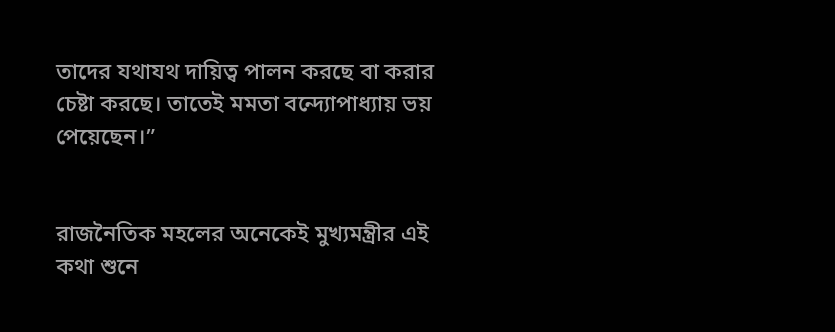তাদের যথাযথ দায়িত্ব পালন করছে বা করার চেষ্টা করছে। তাতেই মমতা বন্দ্যোপাধ্যায় ভয় পেয়েছেন।”


রাজনৈতিক মহলের অনেকেই মুখ্যমন্ত্রীর এই কথা শুনে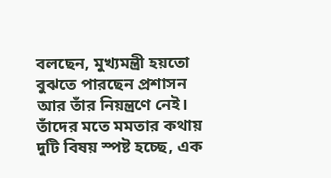বলছেন, মুখ্যমন্ত্রী হয়তো বুঝতে পারছেন প্রশাসন আর তাঁর নিয়ন্ত্রণে নেই। তাঁদের মতে মমতার কথায় দুটি বিষয় স্পষ্ট হচ্ছে, এক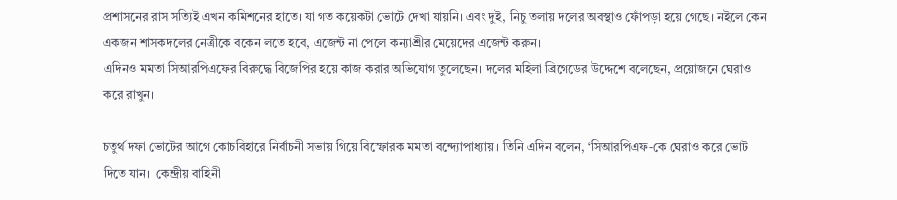প্রশাসনের রাস সত্যিই এখন কমিশনের হাতে। যা গত কয়েকটা ভোটে দেখা যায়নি। এবং দুই, নিচু তলায় দলের অবস্থাও ফোঁপড়া হয়ে গেছে। নইলে কেন একজন শাসকদলের নেত্রীকে বকেন লতে হবে, এজেন্ট না পেলে কন্যাশ্রীর মেয়েদের এজেন্ট করুন।
এদিনও মমতা সিআরপিএফের বিরুদ্ধে বিজেপির হয়ে কাজ করার অভিযোগ তুলেছেন। দলের মহিলা ব্রিগেডের উদ্দেশে বলেছেন, প্রয়োজনে ঘেরাও করে রাখুন।

চতুর্থ দফা ভোটের আগে কোচবিহারে নির্বাচনী সভায় গিয়ে বিস্ফোরক মমতা বন্দ্যোপাধ্যায় । তিনি এদিন বলেন, ‘সিআরপিএফ-কে ঘেরাও করে ভোট দিতে যান।  কেন্দ্রীয় বাহিনী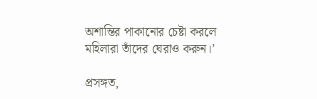অশান্তির পাকানোর চেষ্টা করলে মহিলারা তাঁদের ঘেরাও করুন।’

প্রসঙ্গত,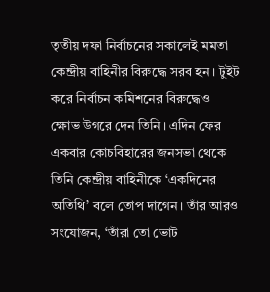তৃতীয় দফা নির্বাচনের সকালেই মমতা কেন্দ্রীয় বাহিনীর বিরুদ্ধে সরব হন। টুইট করে নির্বাচন কমিশনের বিরুদ্ধেও ক্ষোভ উগরে দেন তিনি। এদিন ফের একবার কোচবিহারের জনসভা থেকে তিনি কেন্দ্রীয় বাহিনীকে ‘একদিনের অতিথি’ বলে তোপ দাগেন। তাঁর আরও সংযোজন, ‘তাঁরা তো ভোট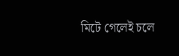মিটে গেলেই চলে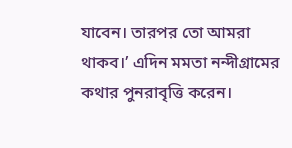যাবেন। তারপর তো আমরা থাকব।’ এদিন মমতা নন্দীগ্রামের কথার পুনরাবৃত্তি করেন।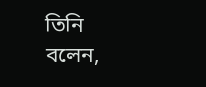তিনি বলেন,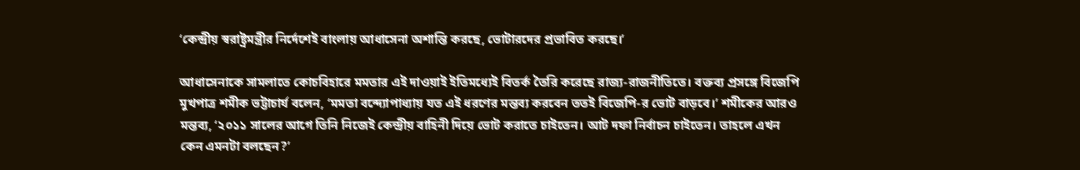‘কেন্দ্রীয় স্বরাষ্ট্রমন্ত্রীর নির্দেশেই বাংলায় আধাসেনা অশান্তি করছে, ভোটারদের প্রভাবিত করছে।’

আধাসেনাকে সামলাতে কোচবিহারে মমতার এই দাওয়াই ইতিমধ্যেই বিতর্ক তৈরি করেছে রাজ্য-রাজনীতিতে। বক্তব্য প্রসঙ্গে বিজেপি মুখপাত্র শমীক ভট্টাচার্য বলেন, ‘মমতা বন্দ্যোপাধ্যায় যত এই ধরণের মন্তব্য করবেন ততই বিজেপি-র ভোট বাড়বে।’ শমীকের আরও মন্তব্য, ‘২০১১ সালের আগে তিনি নিজেই কেন্দ্রীয় বাহিনী দিয়ে ভোট করাতে চাইতেন। আট দফা নির্বাচন চাইতেন। তাহলে এখন কেন এমনটা বলছেন?’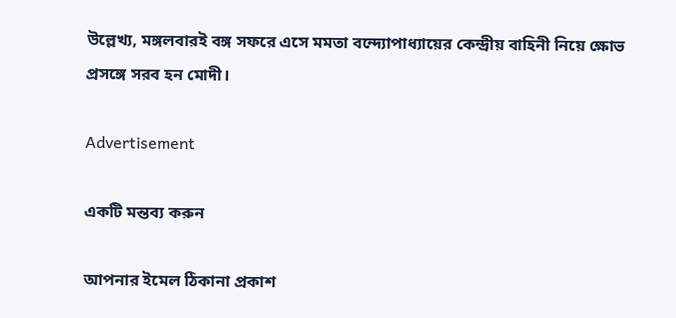উল্লেখ্য, মঙ্গলবারই বঙ্গ সফরে এসে মমতা বন্দ্যোপাধ্যায়ের কেন্দ্রীয় বাহিনী নিয়ে ক্ষোভ প্রসঙ্গে সরব হন মোদী।

Advertisement

একটি মন্তব্য করুন

আপনার ইমেল ঠিকানা প্রকাশ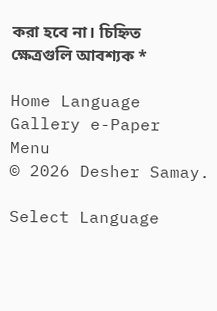করা হবে না। চিহ্নিত ক্ষেত্রগুলি আবশ্যক *

Home Language Gallery e-Paper
Menu
© 2026 Desher Samay.

Select Language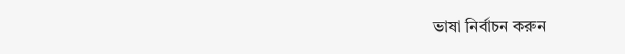ভাষা নির্বাচন করুন